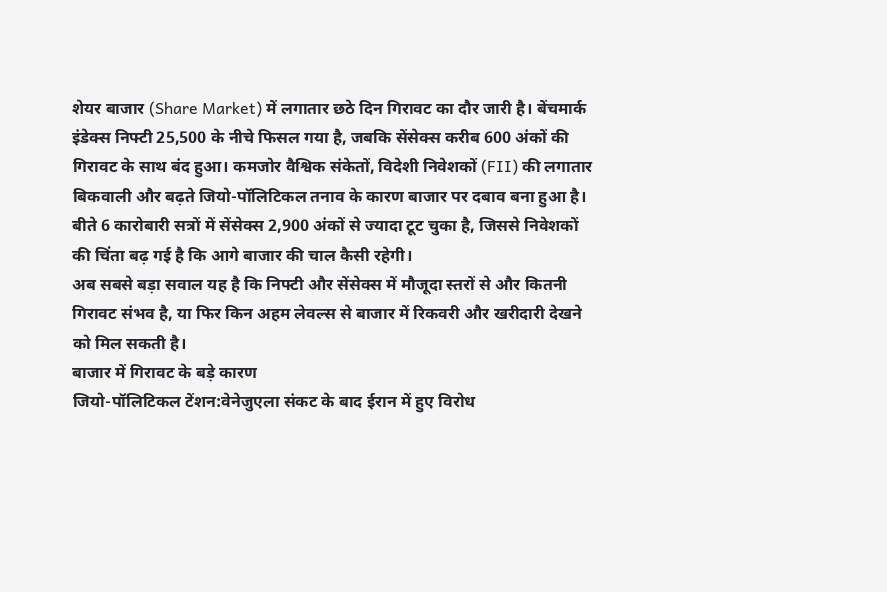शेयर बाजार (Share Market) में लगातार छठे दिन गिरावट का दौर जारी है। बेंचमार्क इंडेक्स निफ्टी 25,500 के नीचे फिसल गया है, जबकि सेंसेक्स करीब 600 अंकों की गिरावट के साथ बंद हुआ। कमजोर वैश्विक संकेतों, विदेशी निवेशकों (FII) की लगातार बिकवाली और बढ़ते जियो-पॉलिटिकल तनाव के कारण बाजार पर दबाव बना हुआ है। बीते 6 कारोबारी सत्रों में सेंसेक्स 2,900 अंकों से ज्यादा टूट चुका है, जिससे निवेशकों की चिंता बढ़ गई है कि आगे बाजार की चाल कैसी रहेगी।
अब सबसे बड़ा सवाल यह है कि निफ्टी और सेंसेक्स में मौजूदा स्तरों से और कितनी गिरावट संभव है, या फिर किन अहम लेवल्स से बाजार में रिकवरी और खरीदारी देखने को मिल सकती है।
बाजार में गिरावट के बड़े कारण
जियो-पॉलिटिकल टेंशन:वेनेजुएला संकट के बाद ईरान में हुए विरोध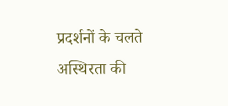प्रदर्शनों के चलते अस्थिरता की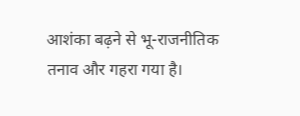आशंका बढ़ने से भू-राजनीतिक तनाव और गहरा गया है।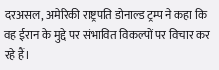दरअसल, अमेरिकी राष्ट्रपति डोनाल्ड ट्रम्प ने कहा कि वह ईरान के मुद्दे पर संभावित विकल्पों पर विचार कर रहे हैं।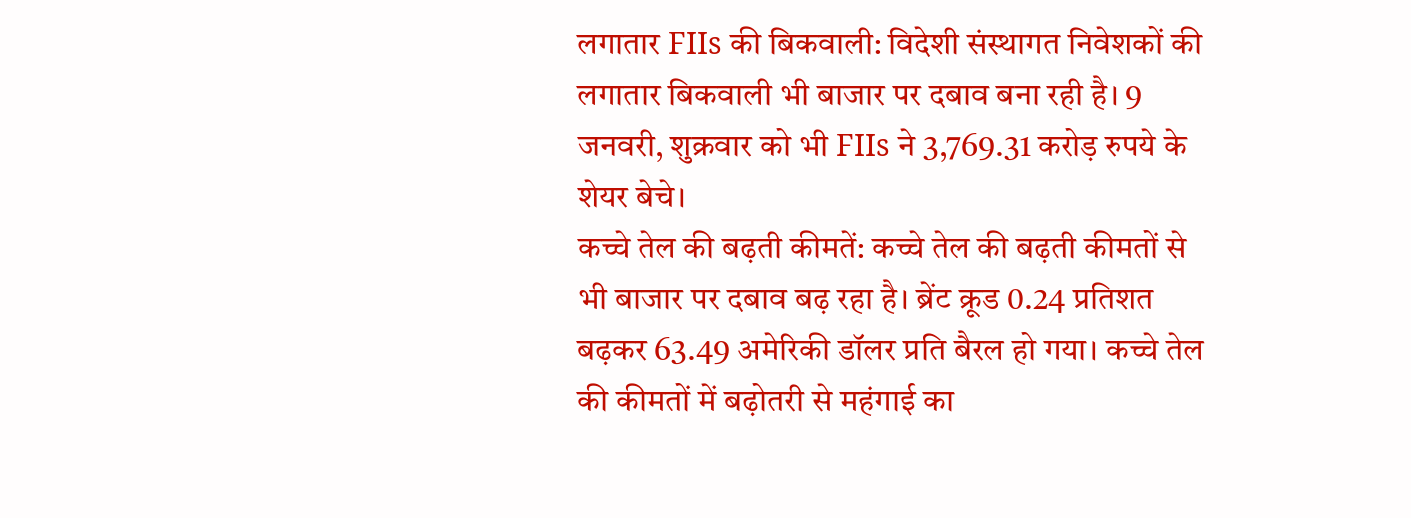लगातार FIIs की बिकवाली: विदेशी संस्थागत निवेशकों की लगातार बिकवाली भी बाजार पर दबाव बना रही है। 9 जनवरी, शुक्रवार को भी FIIs ने 3,769.31 करोड़ रुपये के शेयर बेचे।
कच्चे तेल की बढ़ती कीमतें: कच्चे तेल की बढ़ती कीमतों से भी बाजार पर दबाव बढ़ रहा है। ब्रेंट क्रूड 0.24 प्रतिशत बढ़कर 63.49 अमेरिकी डॉलर प्रति बैरल हो गया। कच्चे तेल की कीमतों में बढ़ोतरी से महंगाई का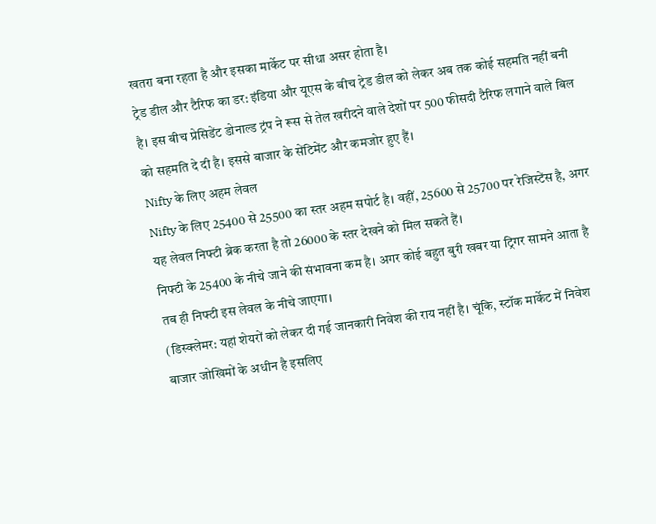खतरा बना रहता है और इसका मार्केट पर सीधा असर होता है।
ट्रेड डील और टैरिफ का डर: इंडिया और यूएस के बीच ट्रेड डील को लेकर अब तक कोई सहमति नहीं बनी है। इस बीच प्रेसिडेंट डोनाल्ड ट्रंप ने रूस से तेल खरीदने वाले देशों पर 500 फीसदी टैरिफ लगाने वाले बिल को सहमति दे दी है। इससे बाजार के सेंटिमेंट और कमजोर हुए हैं।
Nifty के लिए अहम लेवल
Nifty के लिए 25400 से 25500 का स्तर अहम सपोर्ट है। वहीं, 25600 से 25700 पर रेजिस्टेंस है, अगर यह लेवल निफ्टी ब्रेक करता है तो 26000 के स्तर देखने को मिल सकते हैं।
निफ्टी के 25400 के नीचे जाने की संभावना कम है। अगर कोई बहुत बुरी खबर या ट्रिगर सामने आता है तब ही निफ्टी इस लेवल के नीचे जाएगा।
(डिस्क्लेमर: यहां शेयरों को लेकर दी गई जानकारी निवेश की राय नहीं है। चूंकि, स्टॉक मार्केट में निवेश बाजार जोखिमों के अधीन है इसलिए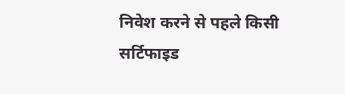निवेश करने से पहले किसी सर्टिफाइड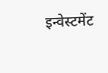इन्वेस्टमेंट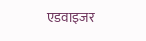एडवाइजर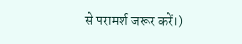से परामर्श जरूर करें।)